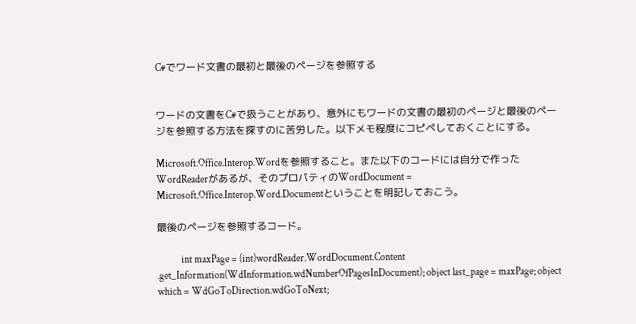C#でワード文書の最初と最後のページを参照する


ワードの文書をC#で扱うことがあり、意外にもワードの文書の最初のページと最後のページを参照する方法を探すのに苦労した。以下メモ程度にコピペしておくことにする。

Microsoft.Office.Interop.Wordを参照すること。また以下のコードには自分で作ったWordReaderがあるが、そのプロパティのWordDocument = Microsoft.Office.Interop.Word.Documentということを明記しておこう。

最後のページを参照するコード。

            int maxPage = (int)wordReader.WordDocument.Content
.get_Information(WdInformation.wdNumberOfPagesInDocument); object last_page = maxPage; object which = WdGoToDirection.wdGoToNext;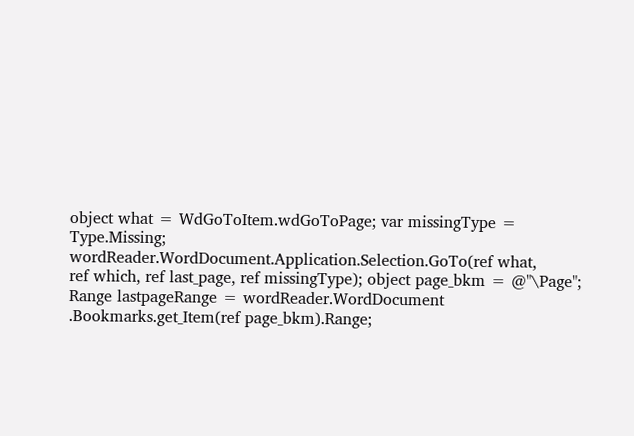object what = WdGoToItem.wdGoToPage; var missingType = Type.Missing; wordReader.WordDocument.Application.Selection.GoTo(ref what,
ref which, ref last_page, ref missingType); object page_bkm = @"\Page"; Range lastpageRange = wordReader.WordDocument
.Bookmarks.get_Item(ref page_bkm).Range;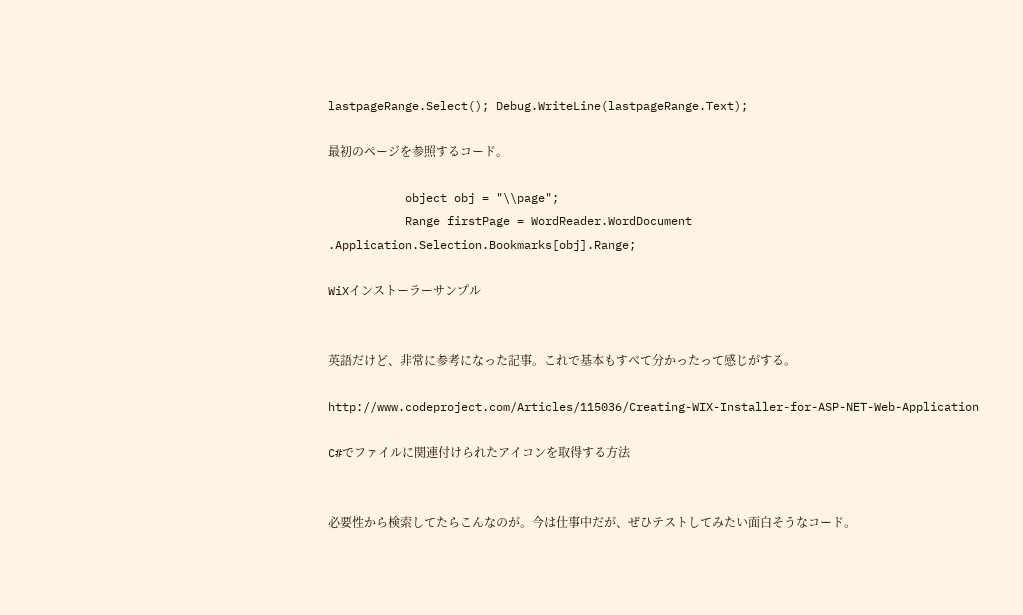lastpageRange.Select(); Debug.WriteLine(lastpageRange.Text);

最初のページを参照するコード。

           object obj = "\\page";
           Range firstPage = WordReader.WordDocument
.Application.Selection.Bookmarks[obj].Range;

WiXインストーラーサンプル


英語だけど、非常に参考になった記事。これで基本もすべて分かったって感じがする。

http://www.codeproject.com/Articles/115036/Creating-WIX-Installer-for-ASP-NET-Web-Application

C#でファイルに関連付けられたアイコンを取得する方法


必要性から検索してたらこんなのが。今は仕事中だが、ぜひテストしてみたい面白そうなコード。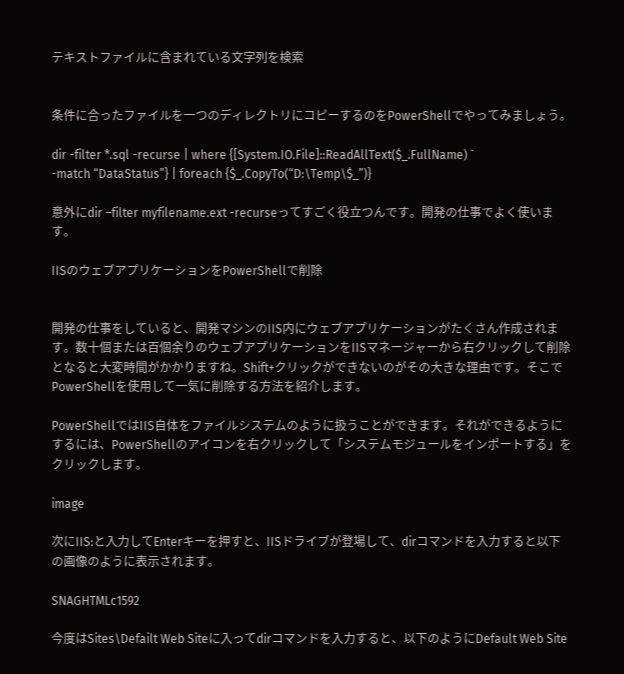テキストファイルに含まれている文字列を検索


条件に合ったファイルを一つのディレクトリにコピーするのをPowerShellでやってみましょう。

dir -filter *.sql -recurse | where {[System.IO.File]::ReadAllText($_.FullName) `
-match “DataStatus”} | foreach {$_.CopyTo(“D:\Temp\$_”)}

意外にdir –filter myfilename.ext -recurseってすごく役立つんです。開発の仕事でよく使います。

IISのウェブアプリケーションをPowerShellで削除


開発の仕事をしていると、開発マシンのIIS内にウェブアプリケーションがたくさん作成されます。数十個または百個余りのウェブアプリケーションをIISマネージャーから右クリックして削除となると大変時間がかかりますね。Shift+クリックができないのがその大きな理由です。そこでPowerShellを使用して一気に削除する方法を紹介します。

PowerShellではIIS自体をファイルシステムのように扱うことができます。それができるようにするには、PowerShellのアイコンを右クリックして「システムモジュールをインポートする」をクリックします。

image

次にIIS:と入力してEnterキーを押すと、IISドライブが登場して、dirコマンドを入力すると以下の画像のように表示されます。

SNAGHTMLc1592

今度はSites\Defailt Web Siteに入ってdirコマンドを入力すると、以下のようにDefault Web Site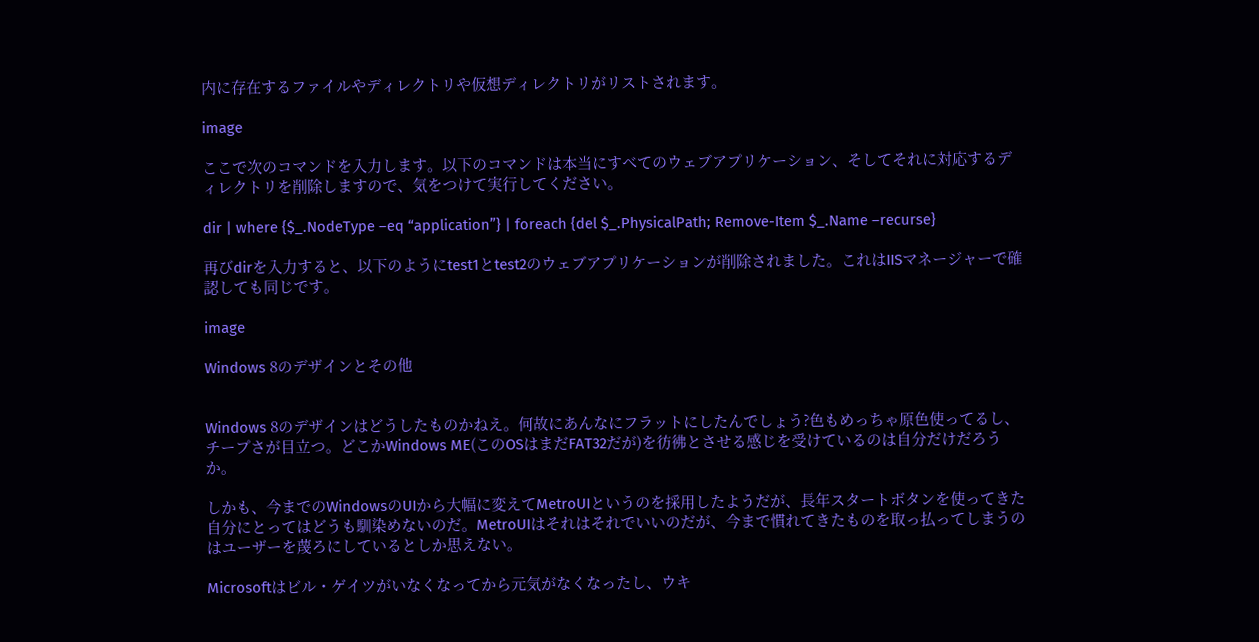内に存在するファイルやディレクトリや仮想ディレクトリがリストされます。

image

ここで次のコマンドを入力します。以下のコマンドは本当にすべてのウェブアプリケーション、そしてそれに対応するディレクトリを削除しますので、気をつけて実行してください。

dir | where {$_.NodeType –eq “application”} | foreach {del $_.PhysicalPath; Remove-Item $_.Name –recurse}

再びdirを入力すると、以下のようにtest1とtest2のウェブアプリケーションが削除されました。これはIISマネージャーで確認しても同じです。

image

Windows 8のデザインとその他


Windows 8のデザインはどうしたものかねえ。何故にあんなにフラットにしたんでしょう?色もめっちゃ原色使ってるし、チープさが目立つ。どこかWindows ME(このOSはまだFAT32だが)を彷彿とさせる感じを受けているのは自分だけだろうか。

しかも、今までのWindowsのUIから大幅に変えてMetroUIというのを採用したようだが、長年スタートボタンを使ってきた自分にとってはどうも馴染めないのだ。MetroUIはそれはそれでいいのだが、今まで慣れてきたものを取っ払ってしまうのはユーザーを蔑ろにしているとしか思えない。

Microsoftはビル・ゲイツがいなくなってから元気がなくなったし、ウキ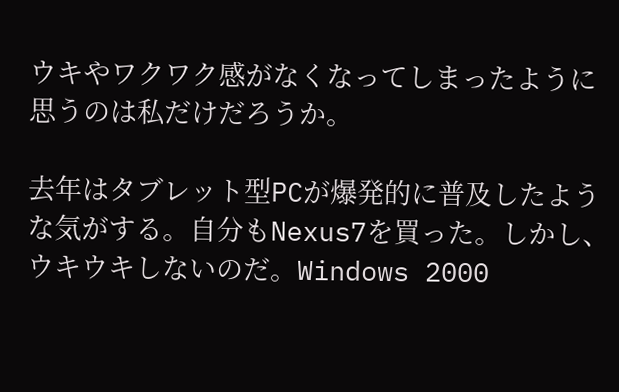ウキやワクワク感がなくなってしまったように思うのは私だけだろうか。

去年はタブレット型PCが爆発的に普及したような気がする。自分もNexus7を買った。しかし、ウキウキしないのだ。Windows 2000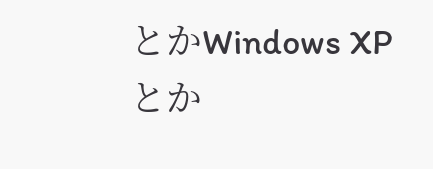とかWindows XPとか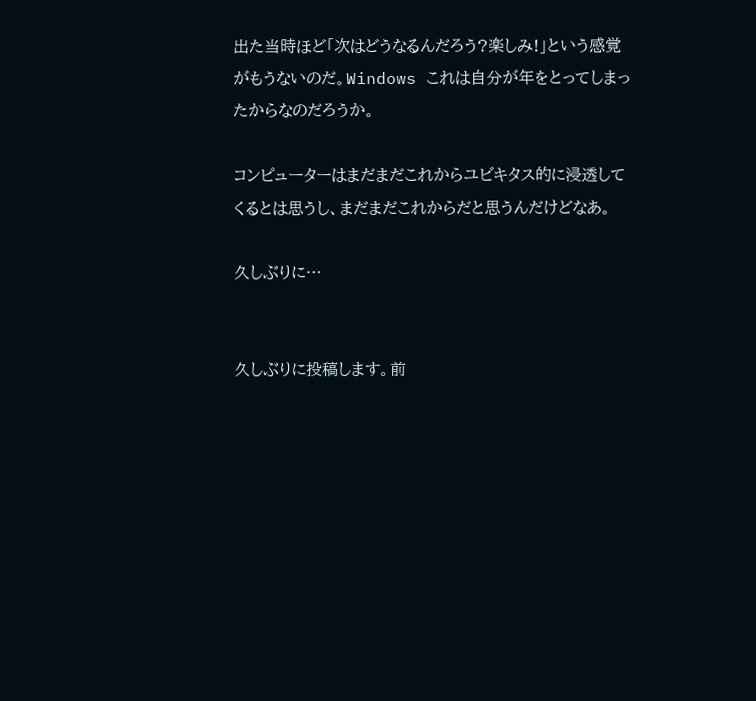出た当時ほど「次はどうなるんだろう?楽しみ!」という感覚がもうないのだ。Windows これは自分が年をとってしまったからなのだろうか。

コンピューターはまだまだこれからユビキタス的に浸透してくるとは思うし、まだまだこれからだと思うんだけどなあ。

久しぶりに…


久しぶりに投稿します。前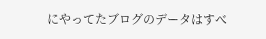にやってたブログのデータはすべ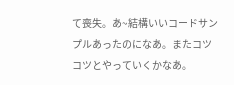て喪失。あ~結構いいコードサンプルあったのになあ。またコツコツとやっていくかなあ。